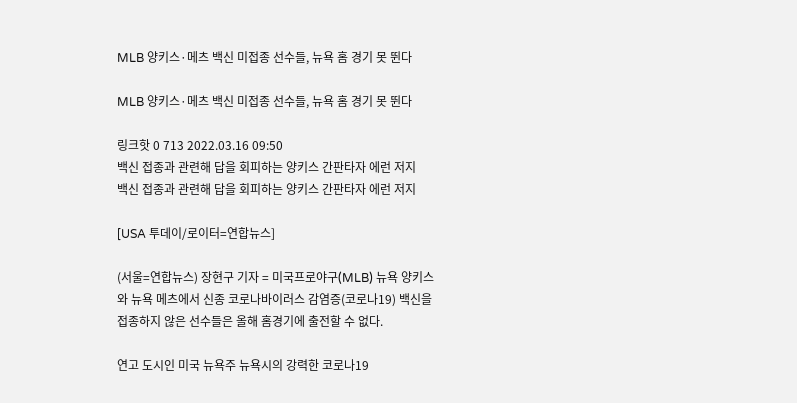MLB 양키스·메츠 백신 미접종 선수들, 뉴욕 홈 경기 못 뛴다

MLB 양키스·메츠 백신 미접종 선수들, 뉴욕 홈 경기 못 뛴다

링크핫 0 713 2022.03.16 09:50
백신 접종과 관련해 답을 회피하는 양키스 간판타자 에런 저지
백신 접종과 관련해 답을 회피하는 양키스 간판타자 에런 저지

[USA 투데이/로이터=연합뉴스]

(서울=연합뉴스) 장현구 기자 = 미국프로야구(MLB) 뉴욕 양키스와 뉴욕 메츠에서 신종 코로나바이러스 감염증(코로나19) 백신을 접종하지 않은 선수들은 올해 홈경기에 출전할 수 없다.

연고 도시인 미국 뉴욕주 뉴욕시의 강력한 코로나19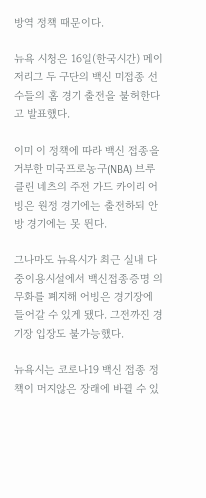방역 정책 때문이다.

뉴욕 시청은 16일(한국시간) 메이저리그 두 구단의 백신 미접종 선수들의 홈 경기 출전을 불허한다고 발표했다.

이미 이 정책에 따라 백신 접종을 거부한 미국프로농구(NBA) 브루클린 네츠의 주전 가드 카이리 어빙은 원정 경기에는 출전하되 안방 경기에는 못 뛴다.

그나마도 뉴욕시가 최근 실내 다중이용시설에서 백신접종증명 의무화를 폐지해 어빙은 경기장에 들어갈 수 있게 됐다. 그전까진 경기장 입장도 불가능했다.

뉴욕시는 코로나19 백신 접종 정책이 머지않은 장래에 바뀔 수 있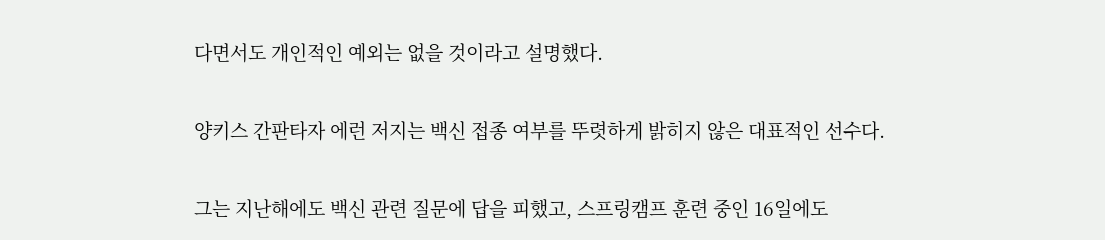다면서도 개인적인 예외는 없을 것이라고 설명했다.

양키스 간판타자 에런 저지는 백신 접종 여부를 뚜렷하게 밝히지 않은 대표적인 선수다.

그는 지난해에도 백신 관련 질문에 답을 피했고, 스프링캠프 훈련 중인 16일에도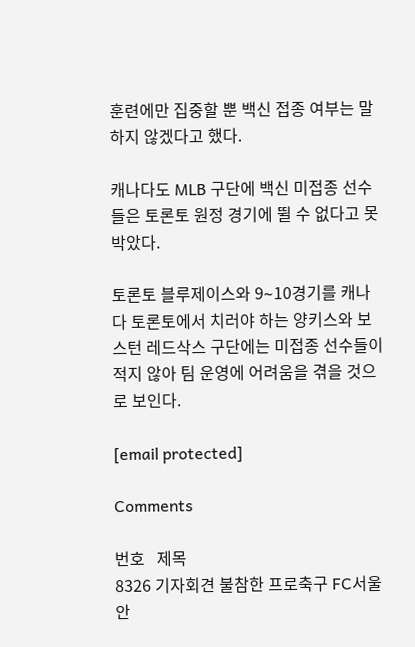훈련에만 집중할 뿐 백신 접종 여부는 말하지 않겠다고 했다.

캐나다도 MLB 구단에 백신 미접종 선수들은 토론토 원정 경기에 뛸 수 없다고 못 박았다.

토론토 블루제이스와 9∼10경기를 캐나다 토론토에서 치러야 하는 양키스와 보스턴 레드삭스 구단에는 미접종 선수들이 적지 않아 팀 운영에 어려움을 겪을 것으로 보인다.

[email protected]

Comments

번호   제목
8326 기자회견 불참한 프로축구 FC서울 안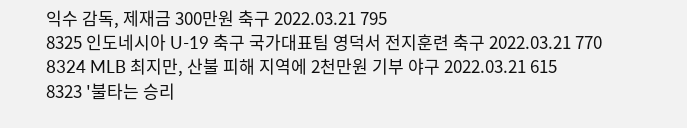익수 감독, 제재금 300만원 축구 2022.03.21 795
8325 인도네시아 U-19 축구 국가대표팀 영덕서 전지훈련 축구 2022.03.21 770
8324 MLB 최지만, 산불 피해 지역에 2천만원 기부 야구 2022.03.21 615
8323 '불타는 승리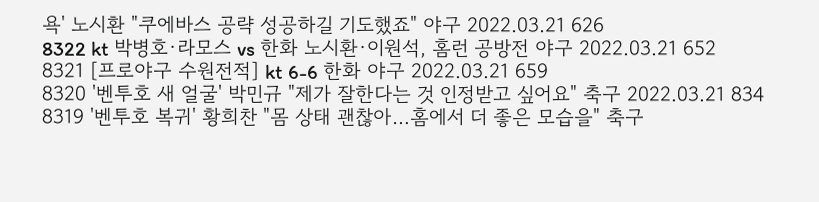욕' 노시환 "쿠에바스 공략 성공하길 기도했죠" 야구 2022.03.21 626
8322 kt 박병호·라모스 vs 한화 노시환·이원석, 홈런 공방전 야구 2022.03.21 652
8321 [프로야구 수원전적] kt 6-6 한화 야구 2022.03.21 659
8320 '벤투호 새 얼굴' 박민규 "제가 잘한다는 것 인정받고 싶어요" 축구 2022.03.21 834
8319 '벤투호 복귀' 황희찬 "몸 상태 괜찮아…홈에서 더 좋은 모습을" 축구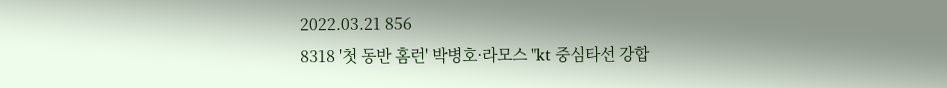2022.03.21 856
8318 '첫 동반 홈런' 박병호·라모스 "kt 중심타선 강합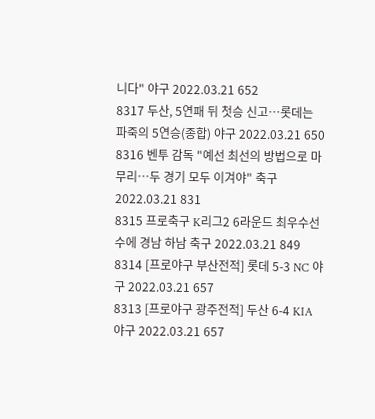니다" 야구 2022.03.21 652
8317 두산, 5연패 뒤 첫승 신고…롯데는 파죽의 5연승(종합) 야구 2022.03.21 650
8316 벤투 감독 "예선 최선의 방법으로 마무리…두 경기 모두 이겨야" 축구 2022.03.21 831
8315 프로축구 K리그2 6라운드 최우수선수에 경남 하남 축구 2022.03.21 849
8314 [프로야구 부산전적] 롯데 5-3 NC 야구 2022.03.21 657
8313 [프로야구 광주전적] 두산 6-4 KIA 야구 2022.03.21 657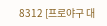8312 [프로야구 대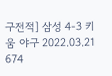구전적] 삼성 4-3 키움 야구 2022.03.21 674